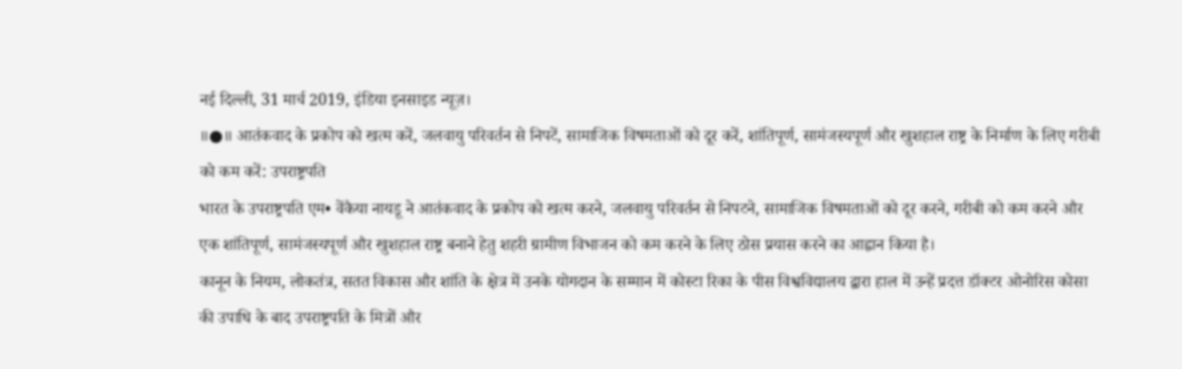नई दिल्ली, 31 मार्च 2019, इंडिया इनसाइड न्यूज़।
॥●॥ आतंकवाद के प्रकोप को खत्म करें, जलवायु परिवर्तन से निपटें, सामाजिक विषमताओं को दूर करें, शांतिपूर्ण, सामंजस्यपूर्ण और खुशहाल राष्ट्र के निर्माण के लिए गरीबी को कम करें: उपराष्ट्रपति
भारत के उपराष्ट्रपति एम• वेंकैया नायडू ने आतंकवाद के प्रकोप को खत्म करने, जलवायु परिवर्तन से निपटने, सामाजिक विषमताओं को दूर करने, गरीबी को कम करने और एक शांतिपूर्ण, सामंजस्यपूर्ण और खुशहाल राष्ट्र बनाने हेतु शहरी ग्रामीण विभाजन को कम करने के लिए ठोस प्रयास करने का आह्वान किया है।
कानून के नियम, लोकतंत्र, सतत विकास और शांति के क्षेत्र में उनके योगदान के सम्मान में कोस्टा रिका के पीस विश्वविद्यालय द्वारा हाल में उन्हें प्रदत्त डॉक्टर ओनोरिस कोसा की उपाधि के बाद उपराष्ट्रपति के मित्रों और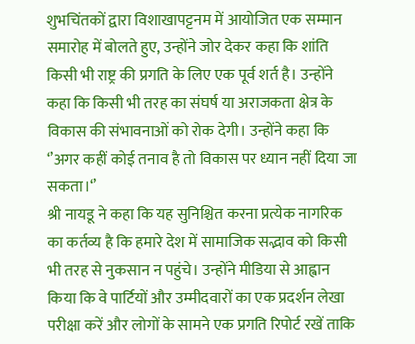शुभचिंतकों द्वारा विशाखापट्टनम में आयोजित एक सम्मान समारोह में बोलते हुए, उन्होंने जोर देकर कहा कि शांति किसी भी राष्ट्र की प्रगति के लिए एक पूर्व शर्त है। उन्होंने कहा कि किसी भी तरह का संघर्ष या अराजकता क्षेत्र के विकास की संभावनाओं को रोक देगी। उन्होंने कहा कि ‘’अगर कहीं कोई तनाव है तो विकास पर ध्यान नहीं दिया जा सकता।‘’
श्री नायडू ने कहा कि यह सुनिश्चित करना प्रत्येक नागरिक का कर्तव्य है कि हमारे देश में सामाजिक सद्भाव को किसी भी तरह से नुकसान न पहुंचे। उन्होंने मीडिया से आह्वान किया कि वे पार्टियों और उम्मीदवारों का एक प्रदर्शन लेखा परीक्षा करें और लोगों के सामने एक प्रगति रिपोर्ट रखें ताकि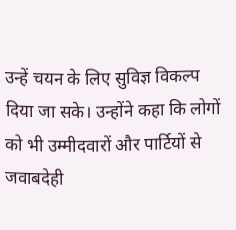उन्हें चयन के लिए सुविज्ञ विकल्प दिया जा सके। उन्होंने कहा कि लोगों को भी उम्मीदवारों और पार्टियों से जवाबदेही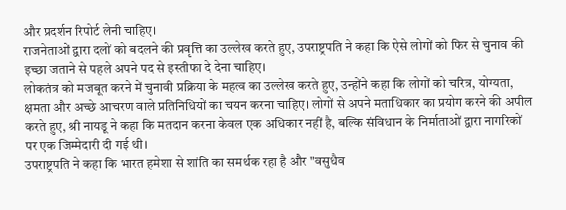और प्रदर्शन रिपोर्ट लेनी चाहिए।
राजनेताओं द्वारा दलों को बदलने की प्रवृत्ति का उल्लेख करते हुए, उपराष्ट्रपति ने कहा कि ऐसे लोगों को फिर से चुनाव की इच्छा जताने से पहले अपने पद से इस्तीफा दे देना चाहिए।
लोकतंत्र को मजबूत करने में चुनावी प्रक्रिया के महत्व का उल्लेख करते हुए, उन्होंने कहा कि लोगों को चरित्र, योग्यता, क्षमता और अच्छे आचरण वाले प्रतिनिधियों का चयन करना चाहिए। लोगों से अपने मताधिकार का प्रयोग करने की अपील करते हुए, श्री नायडू ने कहा कि मतदान करना केवल एक अधिकार नहीं है, बल्कि संविधान के निर्माताओं द्वारा नागरिकों पर एक जिम्मेदारी दी गई थी।
उपराष्ट्रपति ने कहा कि भारत हमेशा से शांति का समर्थक रहा है और "वसुधैव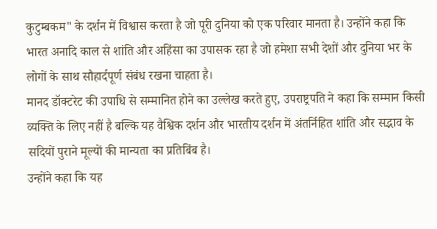कुटुम्बकम" के दर्शन में विश्वास करता है जो पूरी दुनिया को एक परिवार मानता है। उन्होंने कहा कि भारत अनादि काल से शांति और अहिंसा का उपासक रहा है जो हमेशा सभी देशों और दुनिया भर के लोगों के साथ सौहार्दपूर्ण संबंध रखना चाहता है।
मानद डॉक्टरेट की उपाधि से सम्मानित होने का उल्लेख करते हुए, उपराष्ट्रपति ने कहा कि सम्मान किसी व्यक्ति के लिए नहीं है बल्कि यह वैश्विक दर्शन और भारतीय दर्शन में अंतर्निहित शांति और सद्भाव के सदियों पुराने मूल्यों की मान्यता का प्रतिबिंब है।
उन्होंने कहा कि यह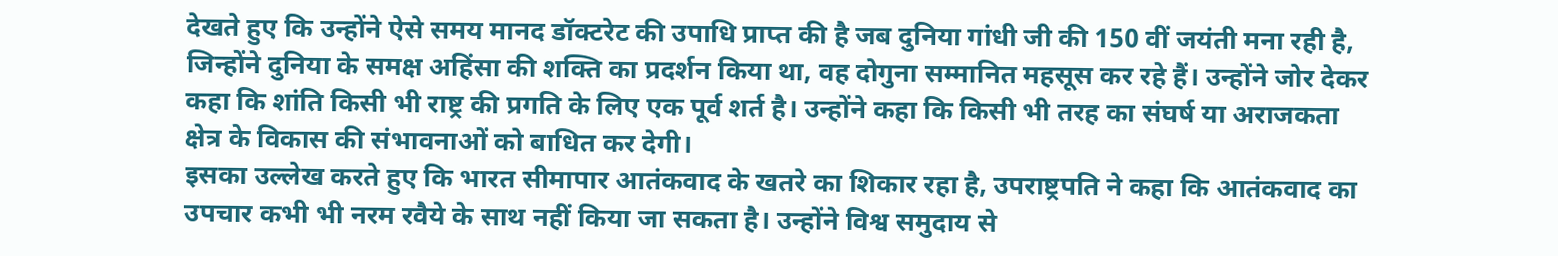देखते हुए कि उन्होंने ऐसे समय मानद डॉक्टरेट की उपाधि प्राप्त की है जब दुनिया गांधी जी की 150 वीं जयंती मना रही है, जिन्होंने दुनिया के समक्ष अहिंसा की शक्ति का प्रदर्शन किया था, वह दोगुना सम्मानित महसूस कर रहे हैं। उन्होंने जोर देकर कहा कि शांति किसी भी राष्ट्र की प्रगति के लिए एक पूर्व शर्त है। उन्होंने कहा कि किसी भी तरह का संघर्ष या अराजकता क्षेत्र के विकास की संभावनाओं को बाधित कर देगी।
इसका उल्लेख करते हुए कि भारत सीमापार आतंकवाद के खतरे का शिकार रहा है, उपराष्ट्रपति ने कहा कि आतंकवाद का उपचार कभी भी नरम रवैये के साथ नहीं किया जा सकता है। उन्होंने विश्व समुदाय से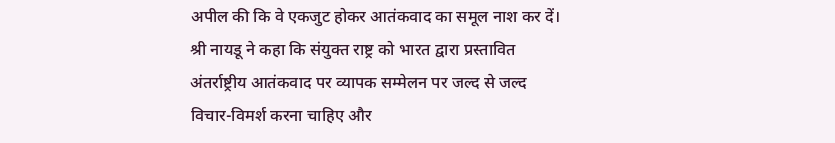अपील की कि वे एकजुट होकर आतंकवाद का समूल नाश कर दें।
श्री नायडू ने कहा कि संयुक्त राष्ट्र को भारत द्वारा प्रस्तावित अंतर्राष्ट्रीय आतंकवाद पर व्यापक सम्मेलन पर जल्द से जल्द विचार-विमर्श करना चाहिए और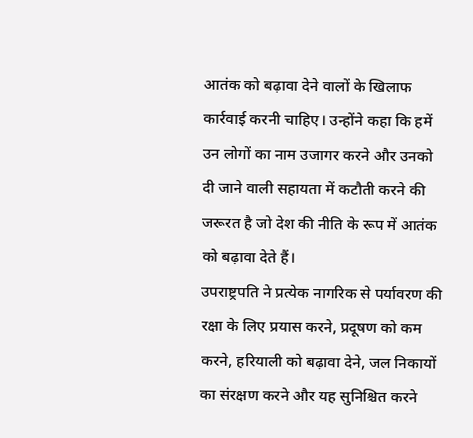आतंक को बढ़ावा देने वालों के खिलाफ कार्रवाई करनी चाहिए। उन्होंने कहा कि हमें उन लोगों का नाम उजागर करने और उनको दी जाने वाली सहायता में कटौती करने की जरूरत है जो देश की नीति के रूप में आतंक को बढ़ावा देते हैं।
उपराष्ट्रपति ने प्रत्येक नागरिक से पर्यावरण की रक्षा के लिए प्रयास करने, प्रदूषण को कम करने, हरियाली को बढ़ावा देने, जल निकायों का संरक्षण करने और यह सुनिश्चित करने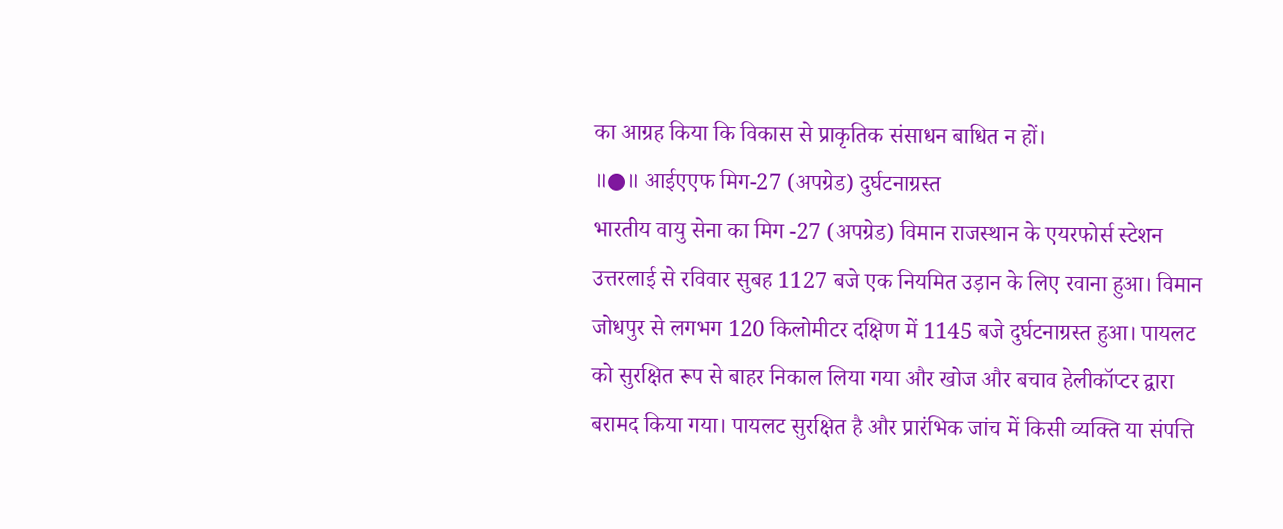का आग्रह किया कि विकास से प्राकृतिक संसाधन बाधित न हों।
॥●॥ आईएएफ मिग-27 (अपग्रेड) दुर्घटनाग्रस्त
भारतीय वायु सेना का मिग -27 (अपग्रेड) विमान राजस्थान के एयरफोर्स स्टेशन उत्तरलाई से रविवार सुबह 1127 बजे एक नियमित उड़ान के लिए रवाना हुआ। विमान जोधपुर से लगभग 120 किलोमीटर दक्षिण में 1145 बजे दुर्घटनाग्रस्त हुआ। पायलट को सुरक्षित रूप से बाहर निकाल लिया गया और खोज और बचाव हेलीकॉप्टर द्वारा बरामद किया गया। पायलट सुरक्षित है और प्रारंभिक जांच में किसी व्यक्ति या संपत्ति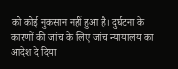को कोई नुकसान नहीं हुआ है। दुर्घटना के कारणों की जांच के लिए जांच न्यायालय का आदेश दे दिया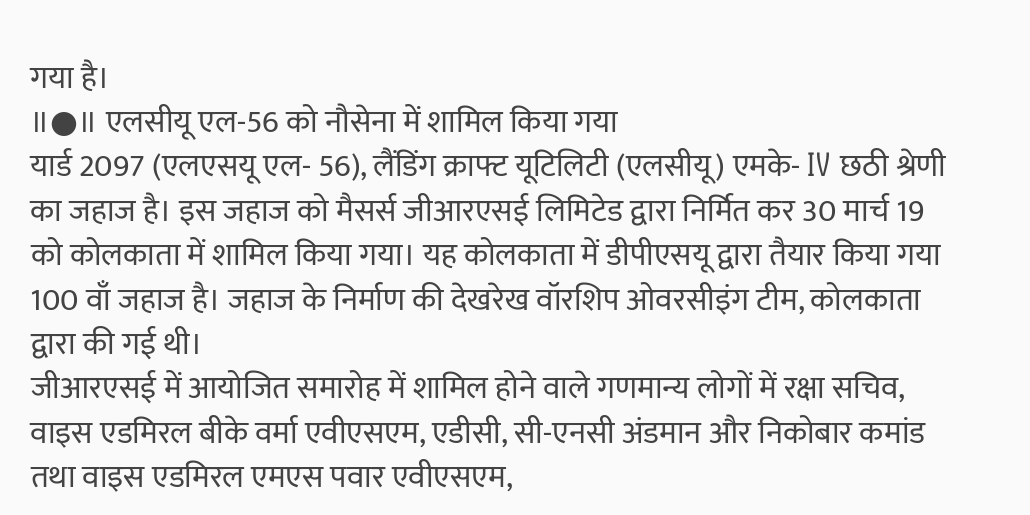गया है।
॥●॥ एलसीयू एल-56 को नौसेना में शामिल किया गया
यार्ड 2097 (एलएसयू एल- 56), लैंडिंग क्राफ्ट यूटिलिटी (एलसीयू) एमके- IV छठी श्रेणी का जहाज है। इस जहाज को मैसर्स जीआरएसई लिमिटेड द्वारा निर्मित कर 30 मार्च 19 को कोलकाता में शामिल किया गया। यह कोलकाता में डीपीएसयू द्वारा तैयार किया गया 100 वाँ जहाज है। जहाज के निर्माण की देखरेख वॉरशिप ओवरसीइंग टीम, कोलकाता द्वारा की गई थी।
जीआरएसई में आयोजित समारोह में शामिल होने वाले गणमान्य लोगों में रक्षा सचिव, वाइस एडमिरल बीके वर्मा एवीएसएम, एडीसी, सी-एनसी अंडमान और निकोबार कमांड तथा वाइस एडमिरल एमएस पवार एवीएसएम,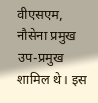वीएसएम, नौसेना प्रमुख उप-प्रमुख शामिल थे। इस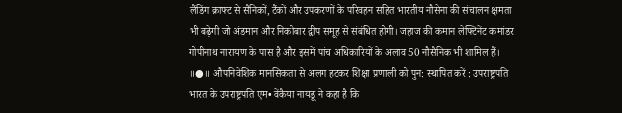लैंडिंग क्राफ्ट से सैनिकों, टैंकों और उपकरणों के परिवहन सहित भारतीय नौसेना की संचालन क्षमता भी बढ़ेगी जो अंडमान और निकोबार द्वीप समूह से संबंधित होगी। जहाज की कमान लेफ्टिनेंट कमांडर गोपीनाथ नारायण के पास है और इसमें पांच अधिकारियों के अलाव 50 नौसैनिक भी शामिल हैं।
॥●॥ औपनिवेशिक मानसिकता से अलग हटकर शिक्षा प्रणाली को पुन: स्थापित करें : उपराष्ट्रपति
भारत के उपराष्ट्रपति एम• वेंकैया नायडू ने कहा है कि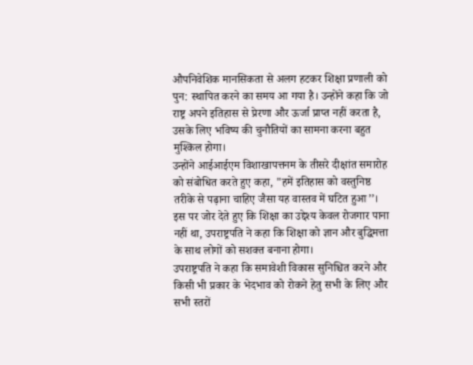औपनिवेशिक मानसिकता से अलग हटकर शिक्षा प्रणाली को पुन: स्थापित करने का समय आ गया है। उन्होंने कहा कि जो राष्ट्र अपने इतिहास से प्रेरणा और ऊर्जा प्राप्त नहीं करता है, उसके लिए भविष्य की चुनौतियों का सामना करना बहुत मुश्किल होगा।
उन्होंने आईआईएम विशाखापत्तनम के तीसरे दीक्षांत समारोह को संबोधित करते हुए कहा, "हमें इतिहास को वस्तुनिष्ठ तरीके से पढ़ाना चाहिए जैसा यह वास्तव में घटित हुआ’’।
इस पर जोर देते हुए कि शिक्षा का उद्देश्य केवल रोजगार पाना नहीं था, उपराष्ट्रपति ने कहा कि शिक्षा को ज्ञान और बुद्धिमत्ता के साथ लोगों को सशक्त बनाना होगा।
उपराष्ट्रपति ने कहा कि समावेशी विकास सुनिश्चित करने और किसी भी प्रकार के भेदभाव को रोकने हेतु सभी के लिए और सभी स्तरों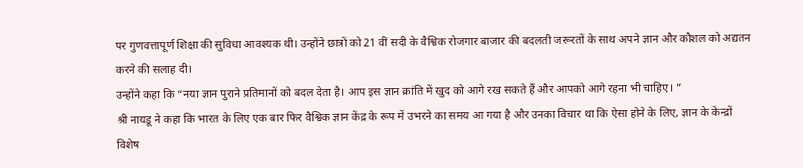पर गुणवत्तापूर्ण शिक्षा की सुविधा आवश्यक थी। उन्होंने छात्रों को 21 वीं सदी के वैश्विक रोजगार बाजार की बदलती जरूरतों के साथ अपने ज्ञान और कौशल को अद्यतन करने की सलाह दी।
उन्होंने कहा कि “नया ज्ञान पुराने प्रतिमानों को बदल देता है। आप इस ज्ञान क्रांति में खुद को आगे रख सकते हैं और आपको आगे रहना भी चाहिए। ”
श्री नायडू ने कहा कि भारत के लिए एक बार फिर वैश्विक ज्ञान केंद्र के रूप में उभरने का समय आ गया है और उनका विचार था कि ऐसा होने के लिए, ज्ञान के केन्द्रों विशेष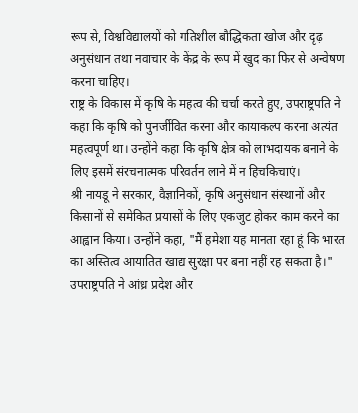रूप से, विश्वविद्यालयों को गतिशील बौद्धिकता खोज और दृढ़ अनुसंधान तथा नवाचार के केंद्र के रूप में खुद का फिर से अन्वेषण करना चाहिए।
राष्ट्र के विकास में कृषि के महत्व की चर्चा करते हुए, उपराष्ट्रपति ने कहा कि कृषि को पुनर्जीवित करना और कायाकल्प करना अत्यंत महत्वपूर्ण था। उन्होंने कहा कि कृषि क्षेत्र को लाभदायक बनाने के लिए इसमें संरचनात्मक परिवर्तन लाने में न हिचकिचाएं।
श्री नायडू ने सरकार, वैज्ञानिकों, कृषि अनुसंधान संस्थानों और किसानों से समेकित प्रयासों के लिए एकजुट होकर काम करने का आह्वान किया। उन्होंने कहा, "मैं हमेशा यह मानता रहा हूं कि भारत का अस्तित्व आयातित खाद्य सुरक्षा पर बना नहीं रह सकता है।"
उपराष्ट्रपति ने आंध्र प्रदेश और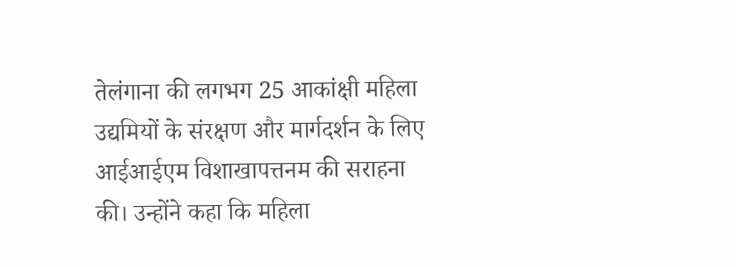तेलंगाना की लगभग 25 आकांक्षी महिला उद्यमियों के संरक्षण और मार्गदर्शन के लिए आईआईएम विशाखापत्तनम की सराहना की। उन्होंने कहा कि महिला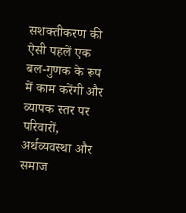सशक्तीकरण की ऐसी पहलें एक बल-गुणक के रूप में काम करेंगी और व्यापक स्तर पर परिवारों, अर्थव्यवस्था और समाज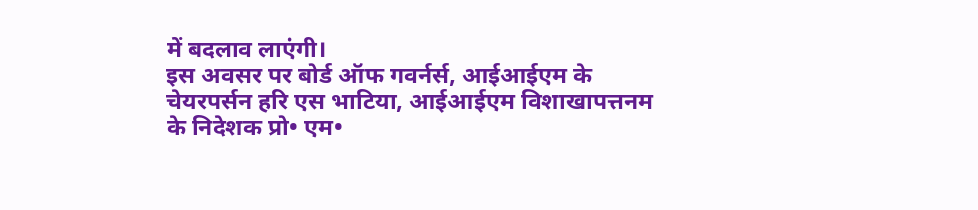में बदलाव लाएंगी।
इस अवसर पर बोर्ड ऑफ गवर्नर्स, आईआईएम के चेयरपर्सन हरि एस भाटिया, आईआईएम विशाखापत्तनम के निदेशक प्रो• एम•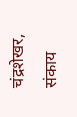चंद्रशेखर, संकाय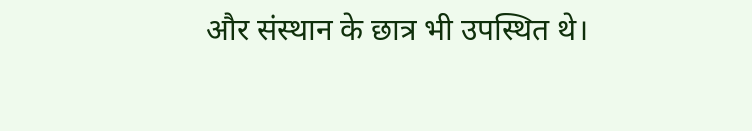और संस्थान के छात्र भी उपस्थित थे।